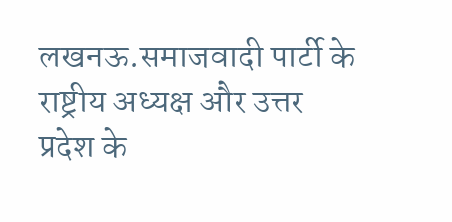लखनऊ.समाजवादी पार्टी के राष्ट्रीय अध्यक्ष और उत्तर प्रदेश के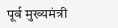पूर्व मुख्यमंत्री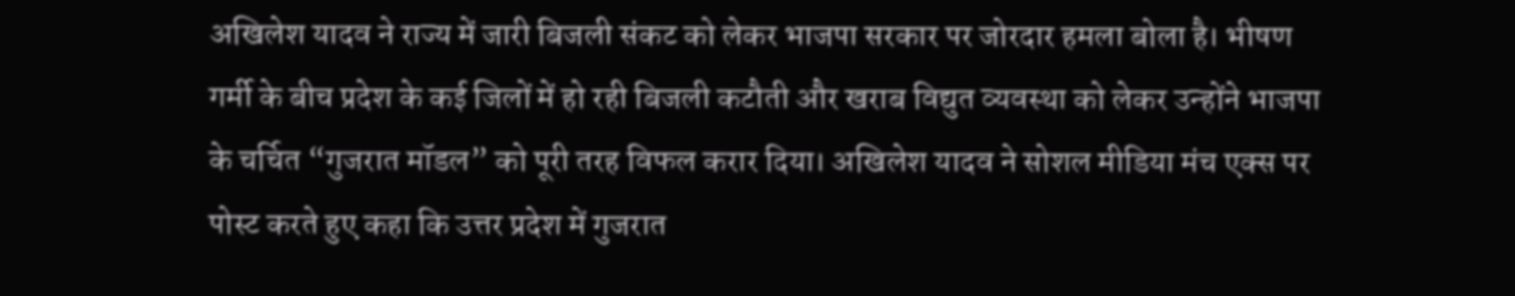अखिलेश यादव ने राज्य में जारी बिजली संकट को लेकर भाजपा सरकार पर जोरदार हमला बोला है। भीषण गर्मी के बीच प्रदेश के कई जिलों में हो रही बिजली कटौती और खराब विद्युत व्यवस्था को लेकर उन्होंने भाजपा के चर्चित “गुजरात मॉडल” को पूरी तरह विफल करार दिया। अखिलेश यादव ने सोशल मीडिया मंच एक्स पर पोस्ट करते हुए कहा कि उत्तर प्रदेश में गुजरात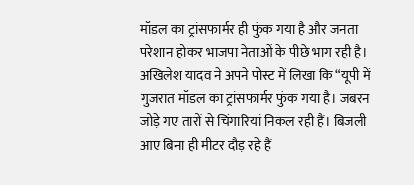मॉडल का ट्रांसफार्मर ही फुंक गया है और जनता परेशान होकर भाजपा नेताओं के पीछे भाग रही है।
अखिलेश यादव ने अपने पोस्ट में लिखा कि “यूपी में गुजरात मॉडल का ट्रांसफार्मर फुंक गया है। जबरन जोड़े गए तारों से चिंगारियां निकल रही हैं। बिजली आए बिना ही मीटर दौड़ रहे हैं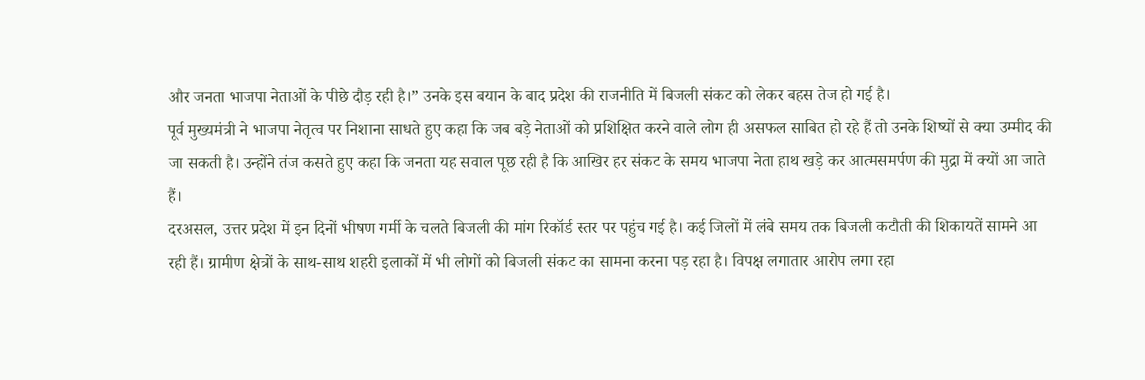और जनता भाजपा नेताओं के पीछे दौड़ रही है।” उनके इस बयान के बाद प्रदेश की राजनीति में बिजली संकट को लेकर बहस तेज हो गई है।
पूर्व मुख्यमंत्री ने भाजपा नेतृत्व पर निशाना साधते हुए कहा कि जब बड़े नेताओं को प्रशिक्षित करने वाले लोग ही असफल साबित हो रहे हैं तो उनके शिष्यों से क्या उम्मीद की जा सकती है। उन्होंने तंज कसते हुए कहा कि जनता यह सवाल पूछ रही है कि आखिर हर संकट के समय भाजपा नेता हाथ खड़े कर आत्मसमर्पण की मुद्रा में क्यों आ जाते हैं।
दरअसल, उत्तर प्रदेश में इन दिनों भीषण गर्मी के चलते बिजली की मांग रिकॉर्ड स्तर पर पहुंच गई है। कई जिलों में लंबे समय तक बिजली कटौती की शिकायतें सामने आ रही हैं। ग्रामीण क्षेत्रों के साथ-साथ शहरी इलाकों में भी लोगों को बिजली संकट का सामना करना पड़ रहा है। विपक्ष लगातार आरोप लगा रहा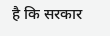है कि सरकार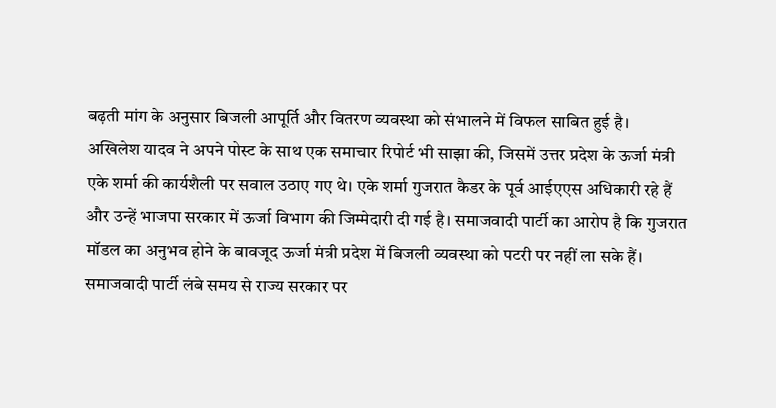बढ़ती मांग के अनुसार बिजली आपूर्ति और वितरण व्यवस्था को संभालने में विफल साबित हुई है।
अखिलेश यादव ने अपने पोस्ट के साथ एक समाचार रिपोर्ट भी साझा की, जिसमें उत्तर प्रदेश के ऊर्जा मंत्री एके शर्मा की कार्यशैली पर सवाल उठाए गए थे। एके शर्मा गुजरात कैडर के पूर्व आईएएस अधिकारी रहे हैं और उन्हें भाजपा सरकार में ऊर्जा विभाग की जिम्मेदारी दी गई है। समाजवादी पार्टी का आरोप है कि गुजरात मॉडल का अनुभव होने के बावजूद ऊर्जा मंत्री प्रदेश में बिजली व्यवस्था को पटरी पर नहीं ला सके हैं।
समाजवादी पार्टी लंबे समय से राज्य सरकार पर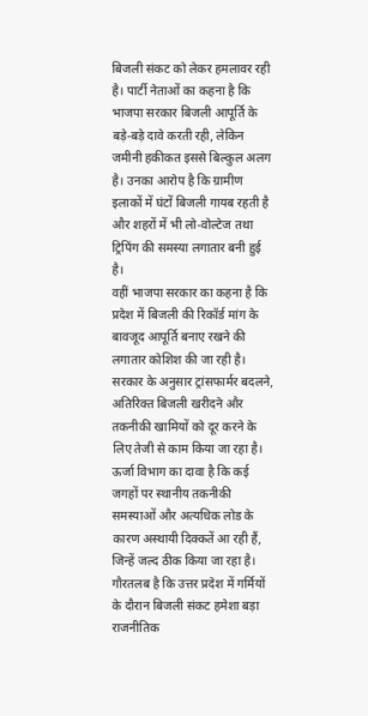बिजली संकट को लेकर हमलावर रही है। पार्टी नेताओं का कहना है कि भाजपा सरकार बिजली आपूर्ति के बड़े-बड़े दावे करती रही, लेकिन जमीनी हकीकत इससे बिल्कुल अलग है। उनका आरोप है कि ग्रामीण इलाकों में घंटों बिजली गायब रहती है और शहरों में भी लो-वोल्टेज तथा ट्रिपिंग की समस्या लगातार बनी हुई है।
वहीं भाजपा सरकार का कहना है कि प्रदेश में बिजली की रिकॉर्ड मांग के बावजूद आपूर्ति बनाए रखने की लगातार कोशिश की जा रही है। सरकार के अनुसार ट्रांसफार्मर बदलने, अतिरिक्त बिजली खरीदने और तकनीकी खामियों को दूर करने के लिए तेजी से काम किया जा रहा है। ऊर्जा विभाग का दावा है कि कई जगहों पर स्थानीय तकनीकी समस्याओं और अत्यधिक लोड के कारण अस्थायी दिक्कतें आ रही हैं, जिन्हें जल्द ठीक किया जा रहा है।
गौरतलब है कि उत्तर प्रदेश में गर्मियों के दौरान बिजली संकट हमेशा बड़ा राजनीतिक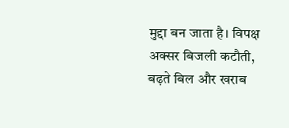मुद्दा बन जाता है। विपक्ष अक्सर बिजली कटौती, बढ़ते बिल और खराब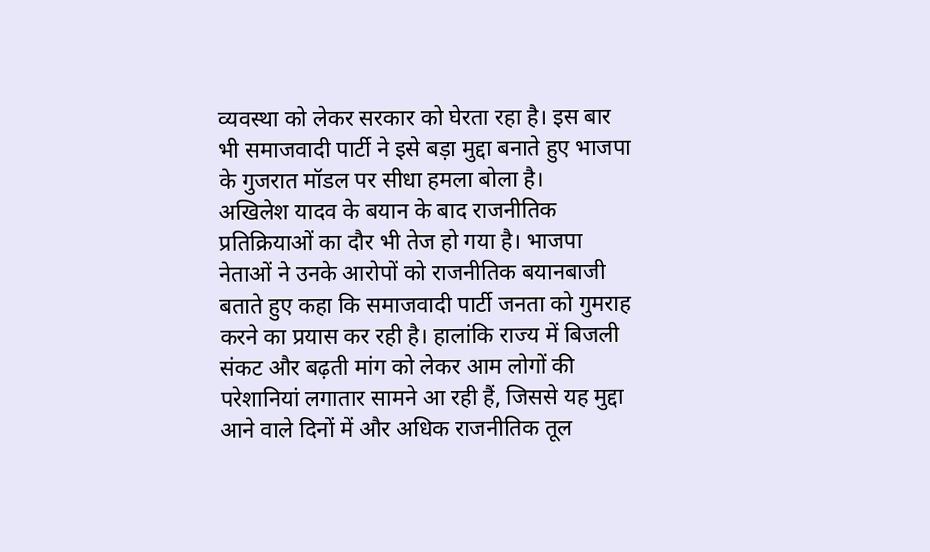व्यवस्था को लेकर सरकार को घेरता रहा है। इस बार भी समाजवादी पार्टी ने इसे बड़ा मुद्दा बनाते हुए भाजपा के गुजरात मॉडल पर सीधा हमला बोला है।
अखिलेश यादव के बयान के बाद राजनीतिक प्रतिक्रियाओं का दौर भी तेज हो गया है। भाजपा नेताओं ने उनके आरोपों को राजनीतिक बयानबाजी बताते हुए कहा कि समाजवादी पार्टी जनता को गुमराह करने का प्रयास कर रही है। हालांकि राज्य में बिजली संकट और बढ़ती मांग को लेकर आम लोगों की परेशानियां लगातार सामने आ रही हैं, जिससे यह मुद्दा आने वाले दिनों में और अधिक राजनीतिक तूल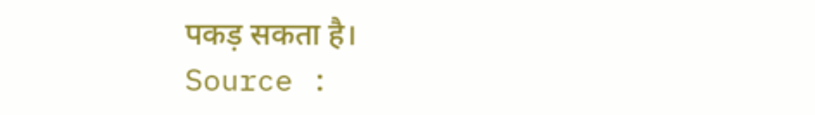पकड़ सकता है।
Source :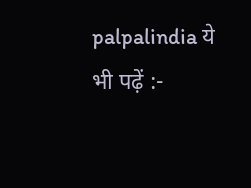palpalindia ये भी पढ़ें :-